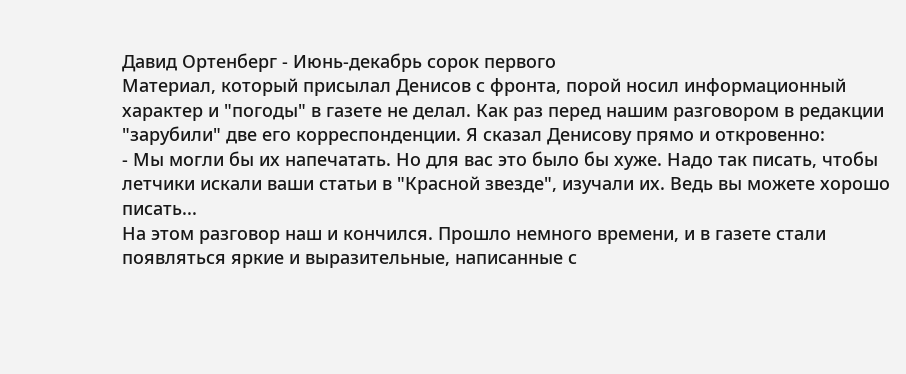Давид Ортенберг - Июнь-декабрь сорок первого
Материал, который присылал Денисов с фронта, порой носил информационный характер и "погоды" в газете не делал. Как раз перед нашим разговором в редакции "зарубили" две его корреспонденции. Я сказал Денисову прямо и откровенно:
- Мы могли бы их напечатать. Но для вас это было бы хуже. Надо так писать, чтобы летчики искали ваши статьи в "Красной звезде", изучали их. Ведь вы можете хорошо писать...
На этом разговор наш и кончился. Прошло немного времени, и в газете стали появляться яркие и выразительные, написанные с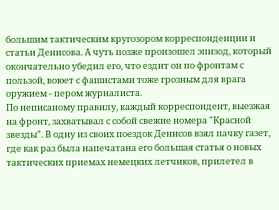большим тактическим кругозором корреспонденции и статьи Денисова. А чуть позже произошел эпизод, который окончательно убедил его, что ездит он по фронтам с пользой, воюет с фашистами тоже грозным для врага оружием - пером журналиста.
По неписаному правилу, каждый корреспондент, выезжая на фронт, захватывал с собой свежие номера "Красной звезды". В одну из своих поездок Денисов взял пачку газет, где как раз была напечатана его большая статья о новых тактических приемах немецких летчиков, прилетел в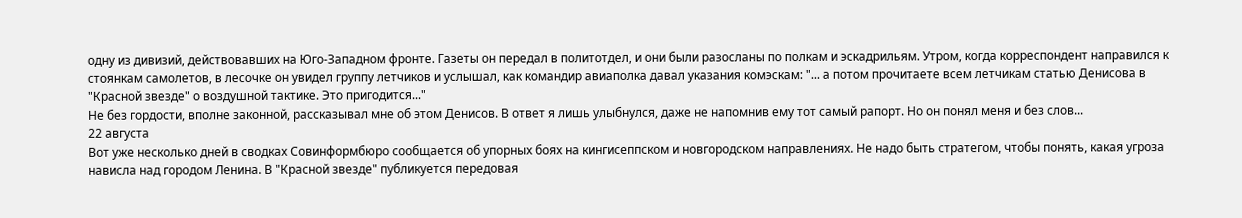одну из дивизий, действовавших на Юго-Западном фронте. Газеты он передал в политотдел, и они были разосланы по полкам и эскадрильям. Утром, когда корреспондент направился к стоянкам самолетов, в лесочке он увидел группу летчиков и услышал, как командир авиаполка давал указания комэскам: "... а потом прочитаете всем летчикам статью Денисова в "Красной звезде" о воздушной тактике. Это пригодится..."
Не без гордости, вполне законной, рассказывал мне об этом Денисов. В ответ я лишь улыбнулся, даже не напомнив ему тот самый рапорт. Но он понял меня и без слов...
22 августа
Вот уже несколько дней в сводках Совинформбюро сообщается об упорных боях на кингисеппском и новгородском направлениях. Не надо быть стратегом, чтобы понять, какая угроза нависла над городом Ленина. В "Красной звезде" публикуется передовая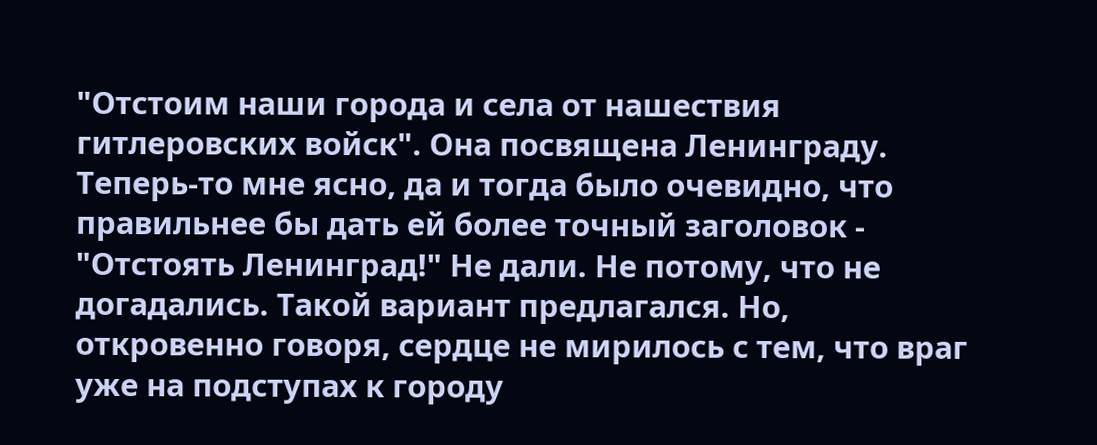"Отстоим наши города и села от нашествия гитлеровских войск". Она посвящена Ленинграду.
Теперь-то мне ясно, да и тогда было очевидно, что правильнее бы дать ей более точный заголовок - "Отстоять Ленинград!" Не дали. Не потому, что не догадались. Такой вариант предлагался. Но, откровенно говоря, сердце не мирилось с тем, что враг уже на подступах к городу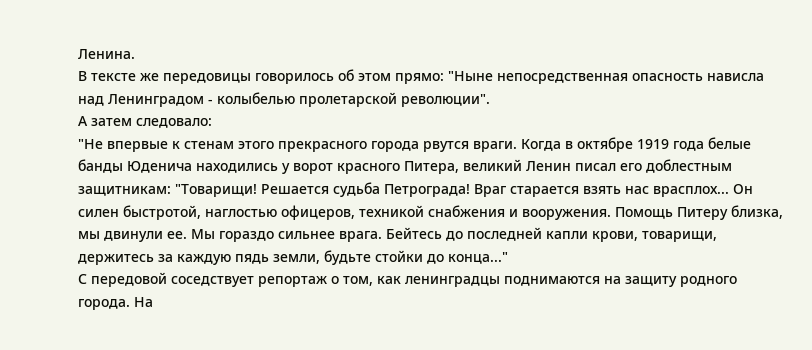Ленина.
В тексте же передовицы говорилось об этом прямо: "Ныне непосредственная опасность нависла над Ленинградом - колыбелью пролетарской революции".
А затем следовало:
"Не впервые к стенам этого прекрасного города рвутся враги. Когда в октябре 1919 года белые банды Юденича находились у ворот красного Питера, великий Ленин писал его доблестным защитникам: "Товарищи! Решается судьба Петрограда! Враг старается взять нас врасплох... Он силен быстротой, наглостью офицеров, техникой снабжения и вооружения. Помощь Питеру близка, мы двинули ее. Мы гораздо сильнее врага. Бейтесь до последней капли крови, товарищи, держитесь за каждую пядь земли, будьте стойки до конца..."
С передовой соседствует репортаж о том, как ленинградцы поднимаются на защиту родного города. На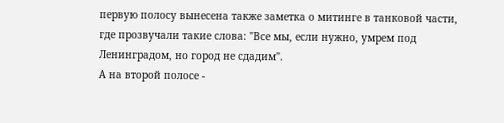первую полосу вынесена также заметка о митинге в танковой части, где прозвучали такие слова: "Все мы, если нужно, умрем под Ленинградом, но город не сдадим".
А на второй полосе -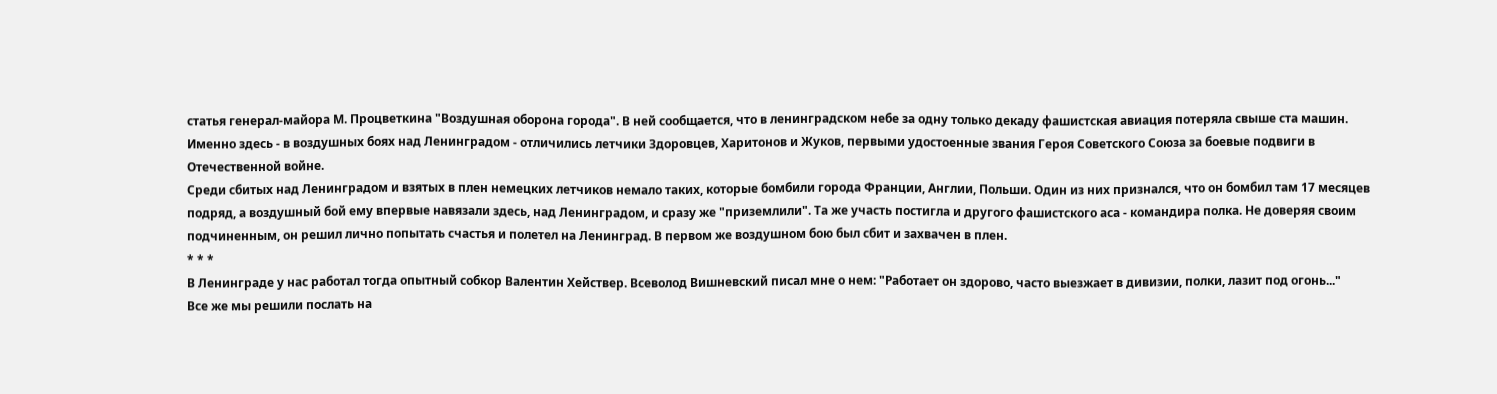статья генерал-майора М. Процветкина "Воздушная оборона города". В ней сообщается, что в ленинградском небе за одну только декаду фашистская авиация потеряла свыше ста машин. Именно здесь - в воздушных боях над Ленинградом - отличились летчики Здоровцев, Харитонов и Жуков, первыми удостоенные звания Героя Советского Союза за боевые подвиги в Отечественной войне.
Среди сбитых над Ленинградом и взятых в плен немецких летчиков немало таких, которые бомбили города Франции, Англии, Польши. Один из них признался, что он бомбил там 17 месяцев подряд, а воздушный бой ему впервые навязали здесь, над Ленинградом, и сразу же "приземлили". Та же участь постигла и другого фашистского аса - командира полка. Не доверяя своим подчиненным, он решил лично попытать счастья и полетел на Ленинград. В первом же воздушном бою был сбит и захвачен в плен.
* * *
В Ленинграде у нас работал тогда опытный собкор Валентин Хействер. Всеволод Вишневский писал мне о нем: "Работает он здорово, часто выезжает в дивизии, полки, лазит под огонь..."
Все же мы решили послать на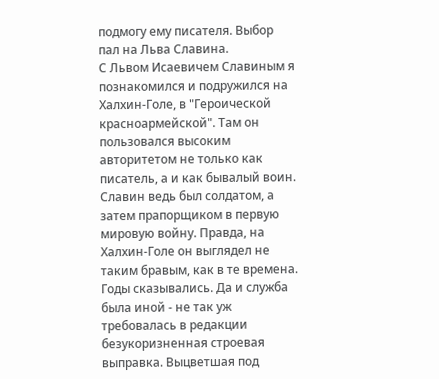подмогу ему писателя. Выбор пал на Льва Славина.
С Львом Исаевичем Славиным я познакомился и подружился на Халхин-Голе, в "Героической красноармейской". Там он пользовался высоким авторитетом не только как писатель, а и как бывалый воин. Славин ведь был солдатом, а затем прапорщиком в первую мировую войну. Правда, на Халхин-Голе он выглядел не таким бравым, как в те времена. Годы сказывались. Да и служба была иной - не так уж требовалась в редакции безукоризненная строевая выправка. Выцветшая под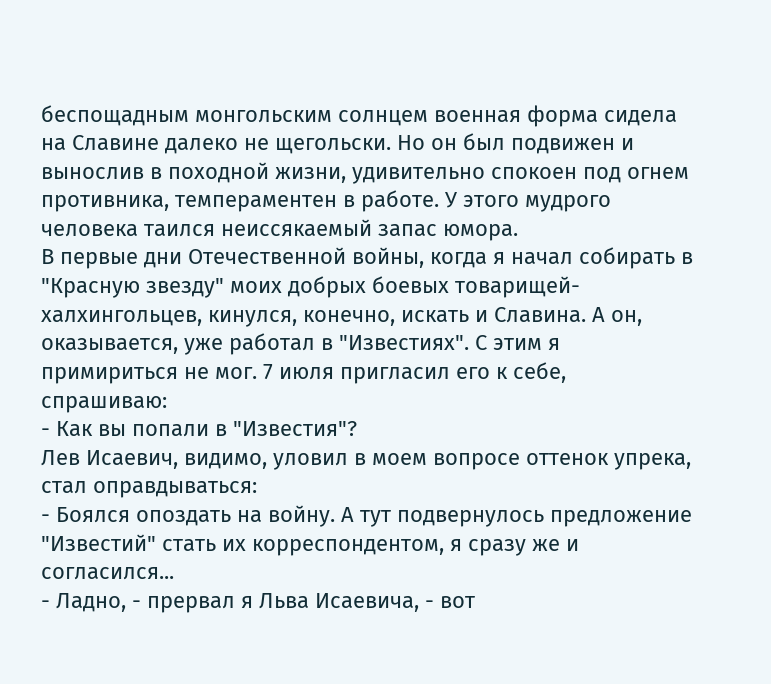беспощадным монгольским солнцем военная форма сидела на Славине далеко не щегольски. Но он был подвижен и вынослив в походной жизни, удивительно спокоен под огнем противника, темпераментен в работе. У этого мудрого человека таился неиссякаемый запас юмора.
В первые дни Отечественной войны, когда я начал собирать в "Красную звезду" моих добрых боевых товарищей-халхингольцев, кинулся, конечно, искать и Славина. А он, оказывается, уже работал в "Известиях". С этим я примириться не мог. 7 июля пригласил его к себе, спрашиваю:
- Как вы попали в "Известия"?
Лев Исаевич, видимо, уловил в моем вопросе оттенок упрека, стал оправдываться:
- Боялся опоздать на войну. А тут подвернулось предложение "Известий" стать их корреспондентом, я сразу же и согласился...
- Ладно, - прервал я Льва Исаевича, - вот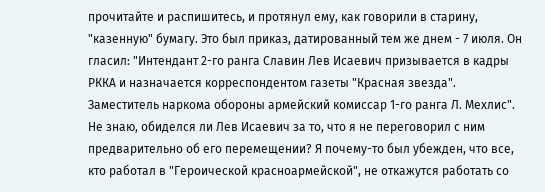прочитайте и распишитесь, и протянул ему, как говорили в старину, "казенную" бумагу. Это был приказ, датированный тем же днем - 7 июля. Он гласил: "Интендант 2-го ранга Славин Лев Исаевич призывается в кадры РККА и назначается корреспондентом газеты "Красная звезда". Заместитель наркома обороны армейский комиссар 1-го ранга Л. Мехлис".
Не знаю, обиделся ли Лев Исаевич за то, что я не переговорил с ним предварительно об его перемещении? Я почему-то был убежден, что все, кто работал в "Героической красноармейской", не откажутся работать со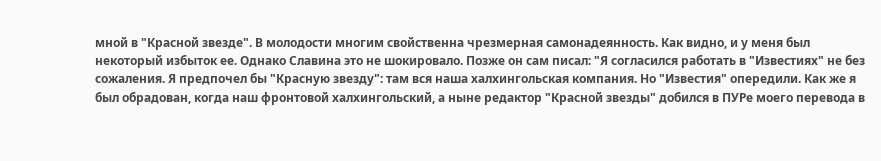мной в "Красной звезде". В молодости многим свойственна чрезмерная самонадеянность. Как видно, и у меня был некоторый избыток ее. Однако Славина это не шокировало. Позже он сам писал: "Я согласился работать в "Известиях" не без сожаления. Я предпочел бы "Красную звезду": там вся наша халхингольская компания. Но "Известия" опередили. Как же я был обрадован, когда наш фронтовой халхингольский, а ныне редактор "Красной звезды" добился в ПУРе моего перевода в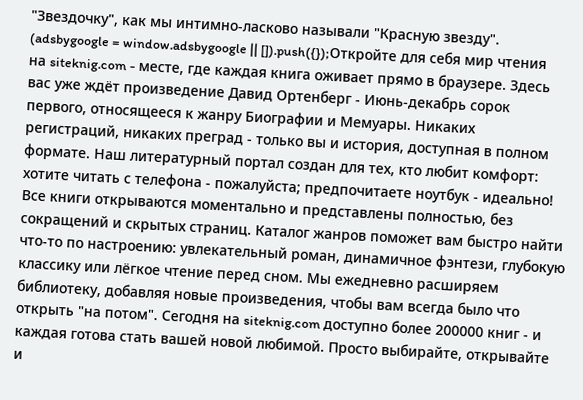"Звездочку", как мы интимно-ласково называли "Красную звезду".
(adsbygoogle = window.adsbygoogle || []).push({});Откройте для себя мир чтения на siteknig.com - месте, где каждая книга оживает прямо в браузере. Здесь вас уже ждёт произведение Давид Ортенберг - Июнь-декабрь сорок первого, относящееся к жанру Биографии и Мемуары. Никаких регистраций, никаких преград - только вы и история, доступная в полном формате. Наш литературный портал создан для тех, кто любит комфорт: хотите читать с телефона - пожалуйста; предпочитаете ноутбук - идеально! Все книги открываются моментально и представлены полностью, без сокращений и скрытых страниц. Каталог жанров поможет вам быстро найти что-то по настроению: увлекательный роман, динамичное фэнтези, глубокую классику или лёгкое чтение перед сном. Мы ежедневно расширяем библиотеку, добавляя новые произведения, чтобы вам всегда было что открыть "на потом". Сегодня на siteknig.com доступно более 200000 книг - и каждая готова стать вашей новой любимой. Просто выбирайте, открывайте и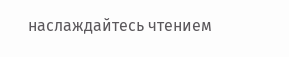наслаждайтесь чтением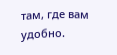там, где вам удобно.